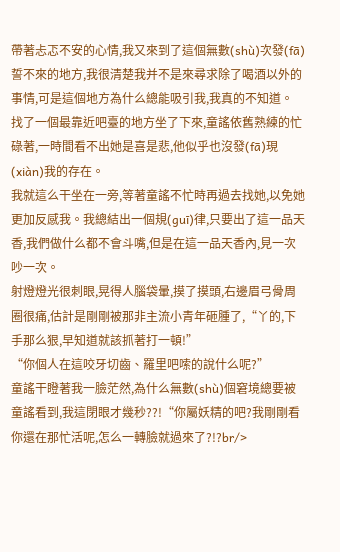帶著忐忑不安的心情,我又來到了這個無數(shù)次發(fā)誓不來的地方,我很清楚我并不是來尋求除了喝酒以外的事情,可是這個地方為什么總能吸引我,我真的不知道。
找了一個最靠近吧臺的地方坐了下來,童謠依舊熟練的忙碌著,一時間看不出她是喜是悲,他似乎也沒發(fā)現(xiàn)我的存在。
我就這么干坐在一旁,等著童謠不忙時再過去找她,以免她更加反感我。我總結出一個規(guī)律,只要出了這一品天香,我們做什么都不會斗嘴,但是在這一品天香內,見一次吵一次。
射燈燈光很刺眼,晃得人腦袋暈,摸了摸頭,右邊眉弓骨周圈很痛,估計是剛剛被那非主流小青年砸腫了,“丫的,下手那么狠,早知道就該抓著打一頓!”
“你個人在這咬牙切齒、羅里吧嗦的說什么呢?”
童謠干瞪著我一臉茫然,為什么無數(shù)個窘境總要被童謠看到,我這閉眼才幾秒??!“你屬妖精的吧?我剛剛看你還在那忙活呢,怎么一轉臉就過來了?!?br/>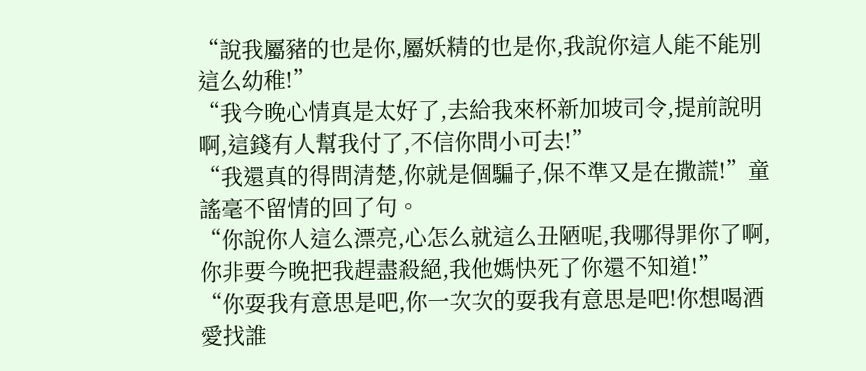“說我屬豬的也是你,屬妖精的也是你,我說你這人能不能別這么幼稚!”
“我今晚心情真是太好了,去給我來杯新加坡司令,提前說明啊,這錢有人幫我付了,不信你問小可去!”
“我還真的得問清楚,你就是個騙子,保不準又是在撒謊!”童謠毫不留情的回了句。
“你說你人這么漂亮,心怎么就這么丑陋呢,我哪得罪你了啊,你非要今晚把我趕盡殺絕,我他媽快死了你還不知道!”
“你耍我有意思是吧,你一次次的耍我有意思是吧!你想喝酒愛找誰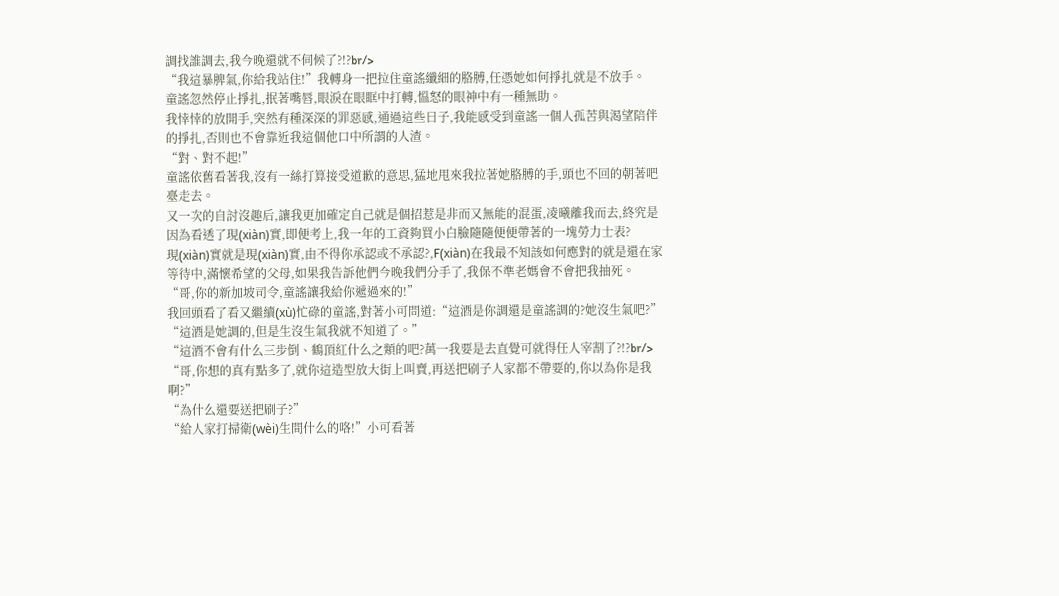調找誰調去,我今晚還就不伺候了?!?br/>
“我這暴脾氣,你給我站住!”我轉身一把拉住童謠纖細的胳膊,任憑她如何掙扎就是不放手。
童謠忽然停止掙扎,抿著嘴唇,眼淚在眼眶中打轉,慍怒的眼神中有一種無助。
我悻悻的放開手,突然有種深深的罪惡感,通過這些日子,我能感受到童謠一個人孤苦與渴望陪伴的掙扎,否則也不會靠近我這個他口中所謂的人渣。
“對、對不起!”
童謠依舊看著我,沒有一絲打算接受道歉的意思,猛地甩來我拉著她胳膊的手,頭也不回的朝著吧臺走去。
又一次的自討沒趣后,讓我更加確定自己就是個招惹是非而又無能的混蛋,凌曦離我而去,終究是因為看透了現(xiàn)實,即便考上,我一年的工資夠買小白臉隨隨便便帶著的一塊勞力士表?
現(xiàn)實就是現(xiàn)實,由不得你承認或不承認?,F(xiàn)在我最不知該如何應對的就是還在家等待中,滿懷希望的父母,如果我告訴他們今晚我們分手了,我保不準老媽會不會把我抽死。
“哥,你的新加坡司令,童謠讓我給你遞過來的!”
我回頭看了看又繼續(xù)忙碌的童謠,對著小可問道:“這酒是你調還是童謠調的?她沒生氣吧?”
“這酒是她調的,但是生沒生氣我就不知道了。”
“這酒不會有什么三步倒、鶴頂紅什么之類的吧?萬一我要是去直覺可就得任人宰割了?!?br/>
“哥,你想的真有點多了,就你這造型放大街上叫賣,再送把刷子人家都不帶要的,你以為你是我啊?”
“為什么還要送把刷子?”
“給人家打掃衛(wèi)生間什么的咯!”小可看著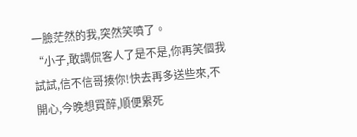一臉茫然的我,突然笑噴了。
“小子,敢調侃客人了是不是,你再笑個我試試,信不信哥揍你!快去再多送些來,不開心,今晚想買醉,順便累死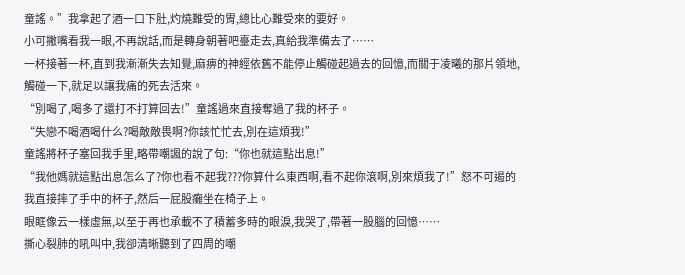童謠。”我拿起了酒一口下肚,灼燒難受的胃,總比心難受來的要好。
小可撇嘴看我一眼,不再說話,而是轉身朝著吧臺走去,真給我準備去了……
一杯接著一杯,直到我漸漸失去知覺,麻痹的神經依舊不能停止觸碰起過去的回憶,而關于凌曦的那片領地,觸碰一下,就足以讓我痛的死去活來。
“別喝了,喝多了還打不打算回去!”童謠過來直接奪過了我的杯子。
“失戀不喝酒喝什么?喝敵敵畏啊?你該忙忙去,別在這煩我!”
童謠將杯子塞回我手里,略帶嘲諷的說了句:“你也就這點出息!”
“我他媽就這點出息怎么了?你也看不起我???你算什么東西啊,看不起你滾啊,別來煩我了!”怒不可遏的我直接摔了手中的杯子,然后一屁股癱坐在椅子上。
眼眶像云一樣虛無,以至于再也承載不了積蓄多時的眼淚,我哭了,帶著一股腦的回憶……
撕心裂肺的吼叫中,我卻清晰聽到了四周的嘲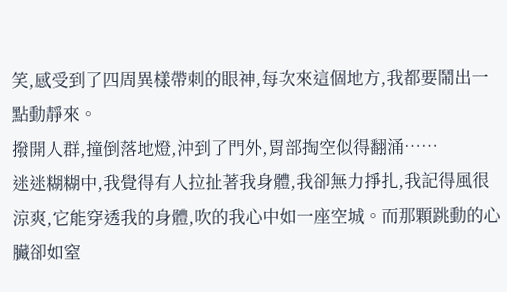笑,感受到了四周異樣帶刺的眼神,每次來這個地方,我都要鬧出一點動靜來。
撥開人群,撞倒落地燈,沖到了門外,胃部掏空似得翻涌……
迷迷糊糊中,我覺得有人拉扯著我身體,我卻無力掙扎,我記得風很涼爽,它能穿透我的身體,吹的我心中如一座空城。而那顆跳動的心臟卻如窒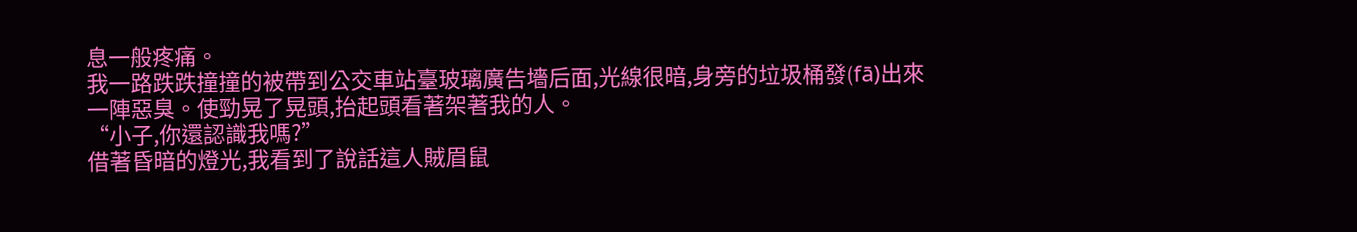息一般疼痛。
我一路跌跌撞撞的被帶到公交車站臺玻璃廣告墻后面,光線很暗,身旁的垃圾桶發(fā)出來一陣惡臭。使勁晃了晃頭,抬起頭看著架著我的人。
“小子,你還認識我嗎?”
借著昏暗的燈光,我看到了說話這人賊眉鼠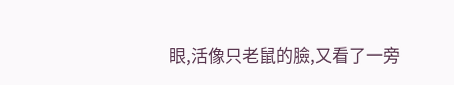眼,活像只老鼠的臉,又看了一旁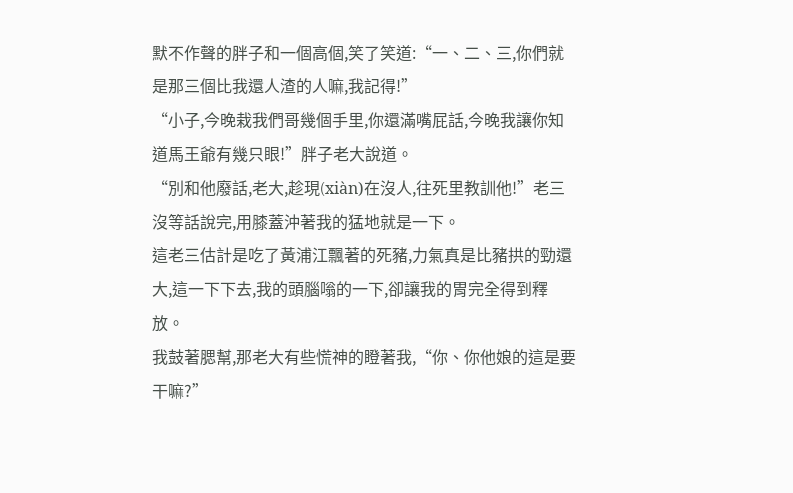默不作聲的胖子和一個高個,笑了笑道:“一、二、三,你們就是那三個比我還人渣的人嘛,我記得!”
“小子,今晚栽我們哥幾個手里,你還滿嘴屁話,今晚我讓你知道馬王爺有幾只眼!”胖子老大說道。
“別和他廢話,老大,趁現(xiàn)在沒人,往死里教訓他!”老三沒等話說完,用膝蓋沖著我的猛地就是一下。
這老三估計是吃了黃浦江飄著的死豬,力氣真是比豬拱的勁還大,這一下下去,我的頭腦嗡的一下,卻讓我的胃完全得到釋放。
我鼓著腮幫,那老大有些慌神的瞪著我,“你、你他娘的這是要干嘛?”